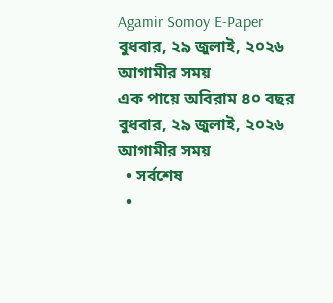Agamir Somoy E-Paper
বুধবার, ২৯ জুলাই, ২০২৬
আগামীর সময়
এক পায়ে অবিরাম ৪০ বছর
বুধবার, ২৯ জুলাই, ২০২৬
আগামীর সময়
  • সর্বশেষ
  •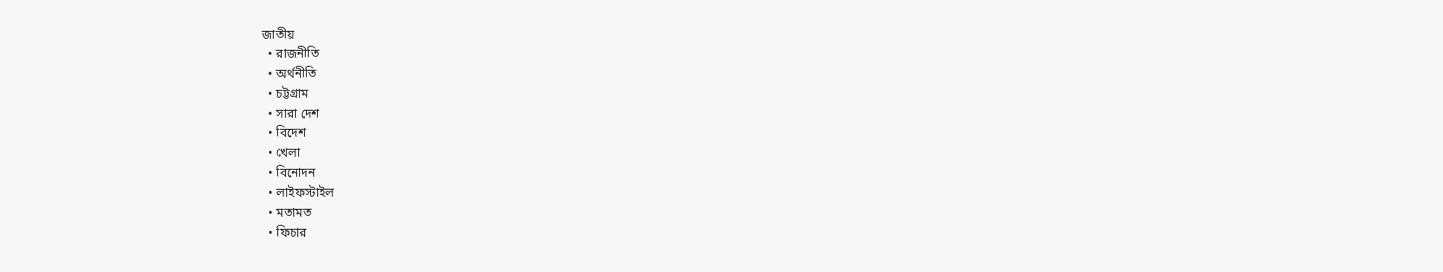জাতীয়
  • রাজনীতি
  • অর্থনীতি
  • চট্টগ্রাম
  • সারা দেশ
  • বিদেশ
  • খেলা
  • বিনোদন
  • লাইফস্টাইল
  • মতামত
  • ফিচার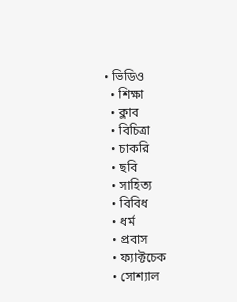• ভিডিও
  • শিক্ষা
  • ক্লাব
  • বিচিত্রা
  • চাকরি
  • ছবি
  • সাহিত্য
  • বিবিধ
  • ধর্ম
  • প্রবাস
  • ফ্যাক্টচেক
  • সোশ্যাল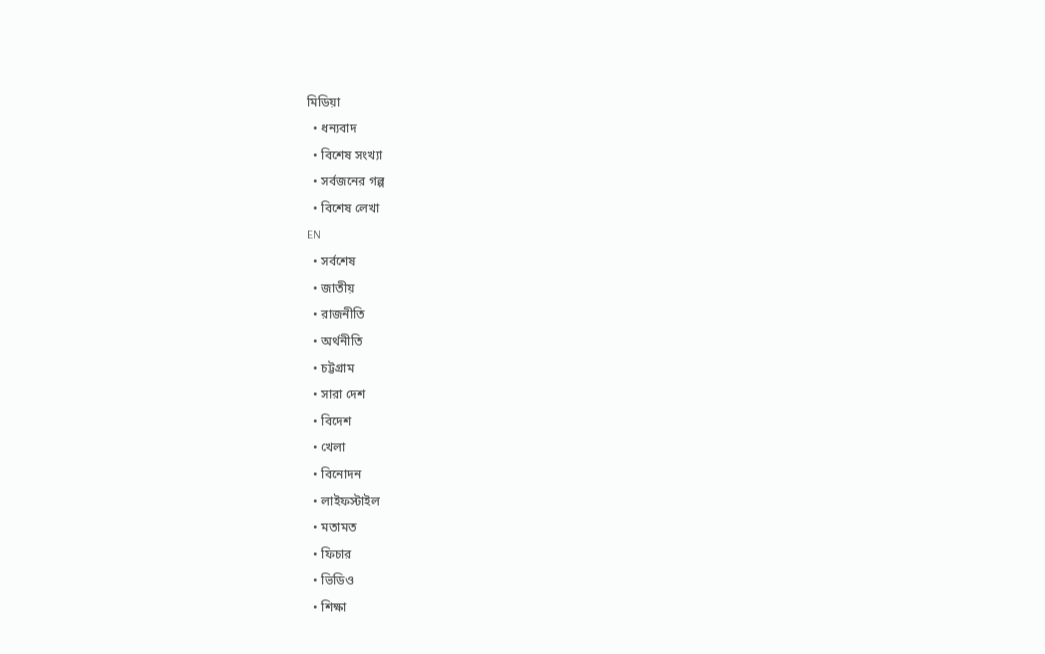মিডিয়া
  • ধন্যবাদ
  • বিশেষ সংখ্যা
  • সর্বজনের গল্প
  • বিশেষ লেখা
EN
  • সর্বশেষ
  • জাতীয়
  • রাজনীতি
  • অর্থনীতি
  • চট্টগ্রাম
  • সারা দেশ
  • বিদেশ
  • খেলা
  • বিনোদন
  • লাইফস্টাইল
  • মতামত
  • ফিচার
  • ভিডিও
  • শিক্ষা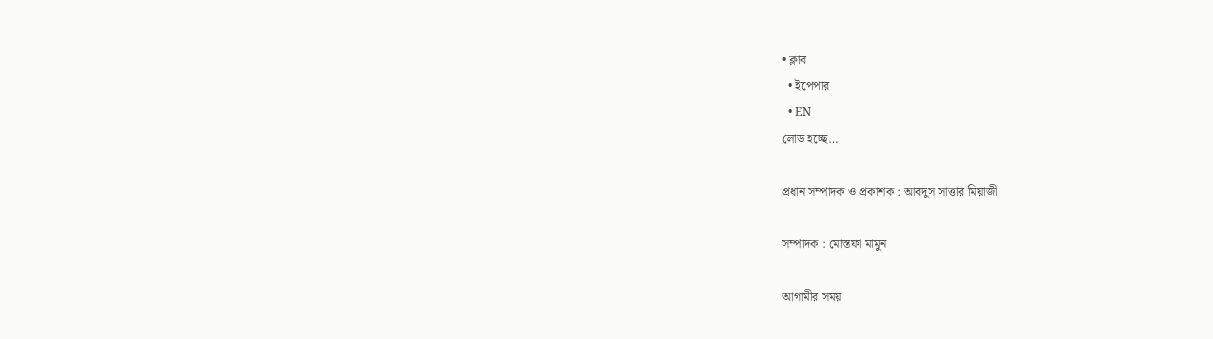• ক্লাব
  • ইপেপার
  • EN
লোড হচ্ছে…

প্রধান সম্পাদক ও প্রকাশক : আবদুস সাত্তার মিয়াজী

সম্পাদক : মোস্তফা মামুন

আগামীর সময়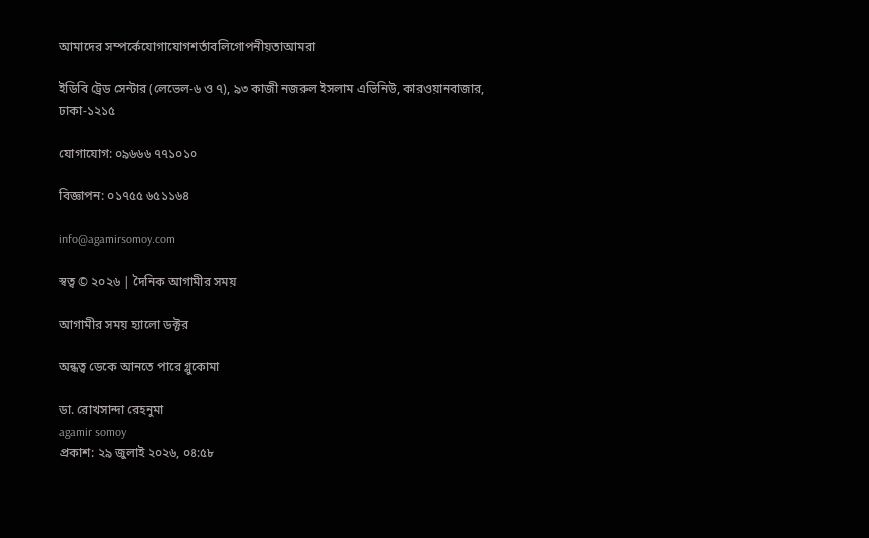আমাদের সম্পর্কেযোগাযোগশর্তাবলিগোপনীয়তাআমরা

ইডিবি ট্রেড সেন্টার (লেভেল-৬ ও ৭), ৯৩ কাজী নজরুল ইসলাম এভিনিউ, কারওয়ানবাজার, ঢাকা-১২১৫

যোগাযোগ: ০৯৬৬৬ ৭৭১০১০

বিজ্ঞাপন: ০১৭৫৫ ৬৫১১৬৪

info@agamirsomoy.com

স্বত্ব © ২০২৬ | দৈনিক আগামীর সময়

আগামীর সময় হ্যালো ডক্টর

অন্ধত্ব ডেকে আনতে পারে গ্লুকোমা

ডা. রোখসান্দা রেহনুমা
agamir somoy
প্রকাশ: ২৯ জুলাই ২০২৬, ০৪:৫৮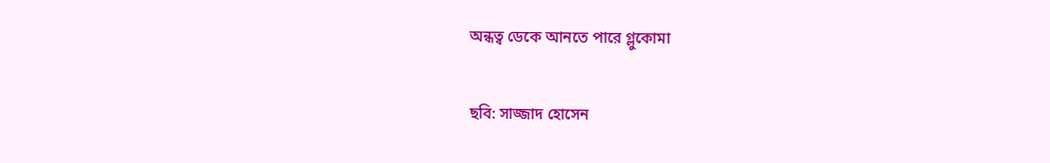অন্ধত্ব ডেকে আনতে পারে গ্লুকোমা

ছবি: সাজ্জাদ হোসেন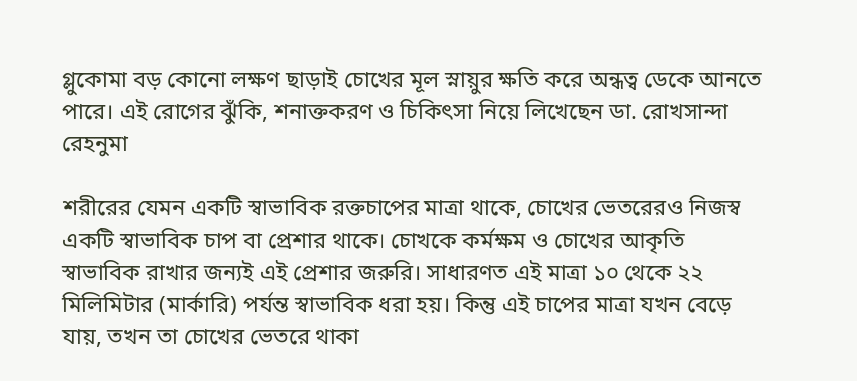গ্লুকোমা বড় কোনো লক্ষণ ছাড়াই চোখের মূল স্নায়ুর ক্ষতি করে অন্ধত্ব ডেকে আনতে পারে। এই রোগের ঝুঁকি, শনাক্তকরণ ও চিকিৎসা নিয়ে লিখেছেন ডা. রোখসান্দা রেহনুমা

শরীরের যেমন একটি স্বাভাবিক রক্তচাপের মাত্রা থাকে, চোখের ভেতরেরও নিজস্ব একটি স্বাভাবিক চাপ বা প্রেশার থাকে। চোখকে কর্মক্ষম ও চোখের আকৃতি স্বাভাবিক রাখার জন্যই এই প্রেশার জরুরি। সাধারণত এই মাত্রা ১০ থেকে ২২ মিলিমিটার (মার্কারি) পর্যন্ত স্বাভাবিক ধরা হয়। কিন্তু এই চাপের মাত্রা যখন বেড়ে যায়, তখন তা চোখের ভেতরে থাকা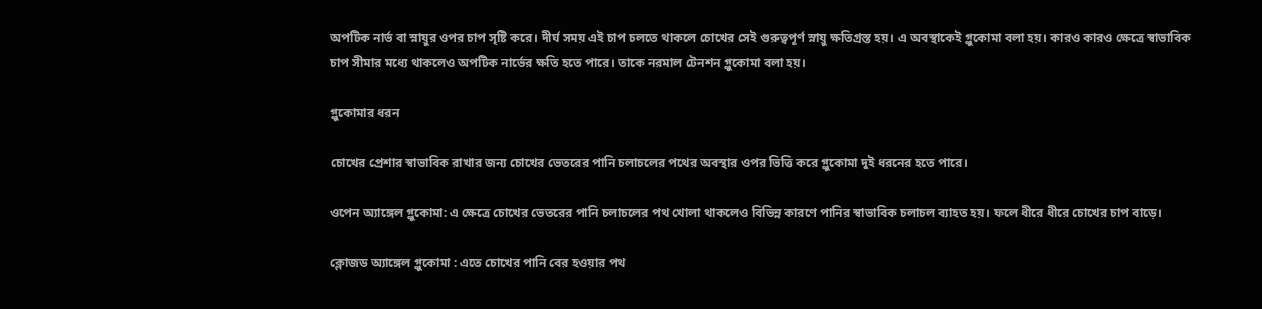অপটিক নার্ভ বা স্নায়ুর ওপর চাপ সৃষ্টি করে। দীর্ঘ সময় এই চাপ চলতে থাকলে চোখের সেই গুরুত্বপূর্ণ স্নায়ু ক্ষতিগ্রস্ত হয়। এ অবস্থাকেই গ্লুকোমা বলা হয়। কারও কারও ক্ষেত্রে স্বাভাবিক চাপ সীমার মধ্যে থাকলেও অপটিক নার্ভের ক্ষতি হতে পারে। তাকে নরমাল টেনশন গ্লুকোমা বলা হয়।

গ্লুকোমার ধরন

চোখের প্রেশার স্বাভাবিক রাখার জন্য চোখের ভেতরের পানি চলাচলের পথের অবস্থার ওপর ভিত্তি করে গ্লুকোমা দুই ধরনের হতে পারে।

ওপেন অ্যাঙ্গেল গ্লুকোমা: এ ক্ষেত্রে চোখের ভেতরের পানি চলাচলের পথ খোলা থাকলেও বিভিন্ন কারণে পানির স্বাভাবিক চলাচল ব্যাহত হয়। ফলে ধীরে ধীরে চোখের চাপ বাড়ে।

ক্লোজড অ্যাঙ্গেল গ্লুকোমা : এতে চোখের পানি বের হওয়ার পথ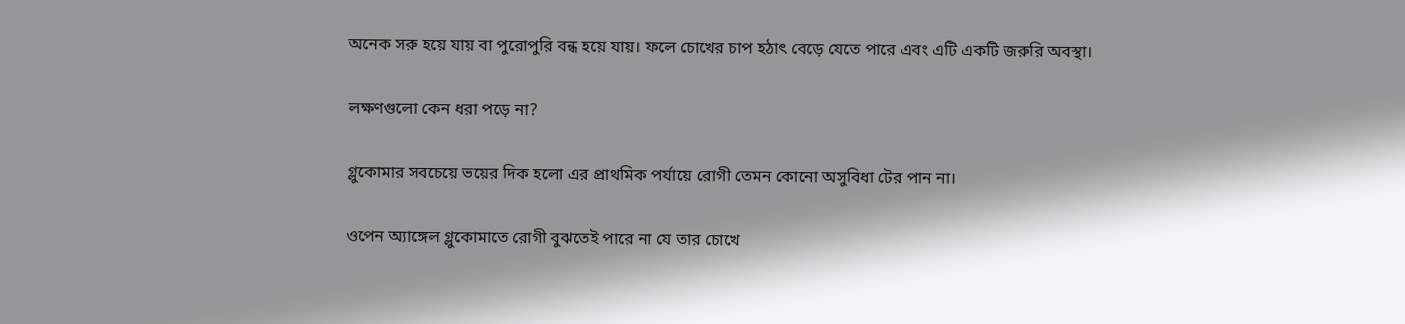অনেক সরু হয়ে যায় বা পুরোপুরি বন্ধ হয়ে যায়। ফলে চোখের চাপ হঠাৎ বেড়ে যেতে পারে এবং এটি একটি জরুরি অবস্থা।

লক্ষণগুলো কেন ধরা পড়ে না?

গ্লুকোমার সবচেয়ে ভয়ের দিক হলো এর প্রাথমিক পর্যায়ে রোগী তেমন কোনো অসুবিধা টের পান না।

ওপেন অ্যাঙ্গেল গ্লুকোমাতে রোগী বুঝতেই পারে না যে তার চোখে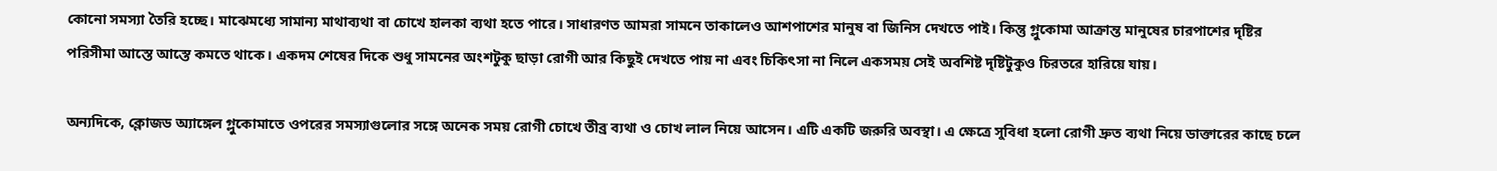কোনো সমস্যা তৈরি হচ্ছে। মাঝেমধ্যে সামান্য মাথাব্যথা বা চোখে হালকা ব্যথা হতে পারে। সাধারণত আমরা সামনে তাকালেও আশপাশের মানুষ বা জিনিস দেখতে পাই। কিন্তু গ্লুকোমা আক্রান্ত মানুষের চারপাশের দৃষ্টির পরিসীমা আস্তে আস্তে কমতে থাকে। একদম শেষের দিকে শুধু সামনের অংশটুকু ছাড়া রোগী আর কিছুই দেখতে পায় না এবং চিকিৎসা না নিলে একসময় সেই অবশিষ্ট দৃষ্টিটুকুও চিরতরে হারিয়ে যায়।

অন্যদিকে, ক্লোজড অ্যাঙ্গেল গ্লুকোমাতে ওপরের সমস্যাগুলোর সঙ্গে অনেক সময় রোগী চোখে তীব্র ব্যথা ও চোখ লাল নিয়ে আসেন। এটি একটি জরুরি অবস্থা। এ ক্ষেত্রে সুবিধা হলো রোগী দ্রুত ব্যথা নিয়ে ডাক্তারের কাছে চলে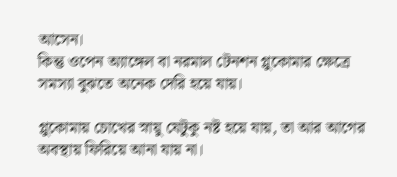আসেন।
কিন্তু ওপেন অ্যাঙ্গেল বা নরমাল টেনশন গ্লুকোমার ক্ষেত্রে সমস্যা বুঝতে অনেক দেরি হয়ে যায়।

গ্লুকোমায় চোখের স্নায়ু যেটুকু নষ্ট হয়ে যায়, তা আর আগের অবস্থায় ফিরিয়ে আনা যায় না।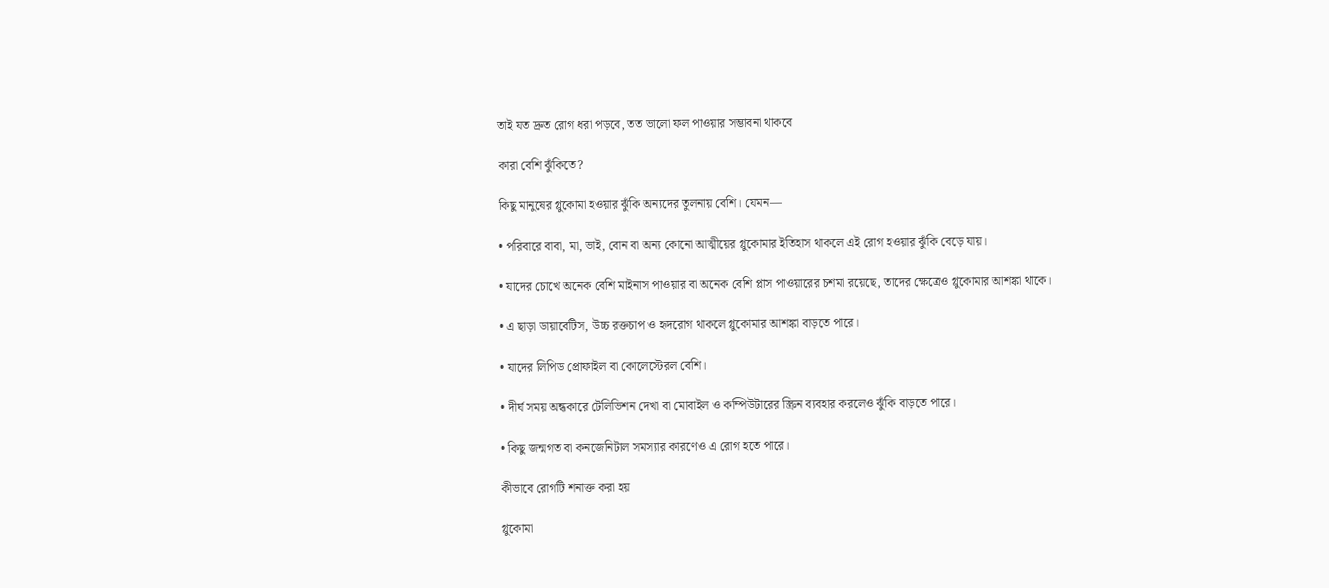তাই যত দ্রুত রোগ ধরা পড়বে, তত ভালো ফল পাওয়ার সম্ভাবনা থাকবে

কারা বেশি ঝুঁকিতে?

কিছু মানুষের গ্লুকোমা হওয়ার ঝুঁকি অন্যদের তুলনায় বেশি। যেমন—

• পরিবারে বাবা, মা, ভাই, বোন বা অন্য কোনো আত্মীয়ের গ্লুকোমার ইতিহাস থাকলে এই রোগ হওয়ার ঝুঁকি বেড়ে যায়।

• যাদের চোখে অনেক বেশি মাইনাস পাওয়ার বা অনেক বেশি প্লাস পাওয়ারের চশমা রয়েছে, তাদের ক্ষেত্রেও গ্লুকোমার আশঙ্কা থাকে।

• এ ছাড়া ডায়াবেটিস, উচ্চ রক্তচাপ ও হৃদরোগ থাকলে গ্লুকোমার আশঙ্কা বাড়তে পারে।

• যাদের লিপিড প্রোফাইল বা কোলেস্টেরল বেশি।

• দীর্ঘ সময় অন্ধকারে টেলিভিশন দেখা বা মোবাইল ও কম্পিউটারের স্ক্রিন ব্যবহার করলেও ঝুঁকি বাড়তে পারে।

• কিছু জন্মগত বা কনজেনিটাল সমস্যার কারণেও এ রোগ হতে পারে।

কীভাবে রোগটি শনাক্ত করা হয়

গ্লুকোমা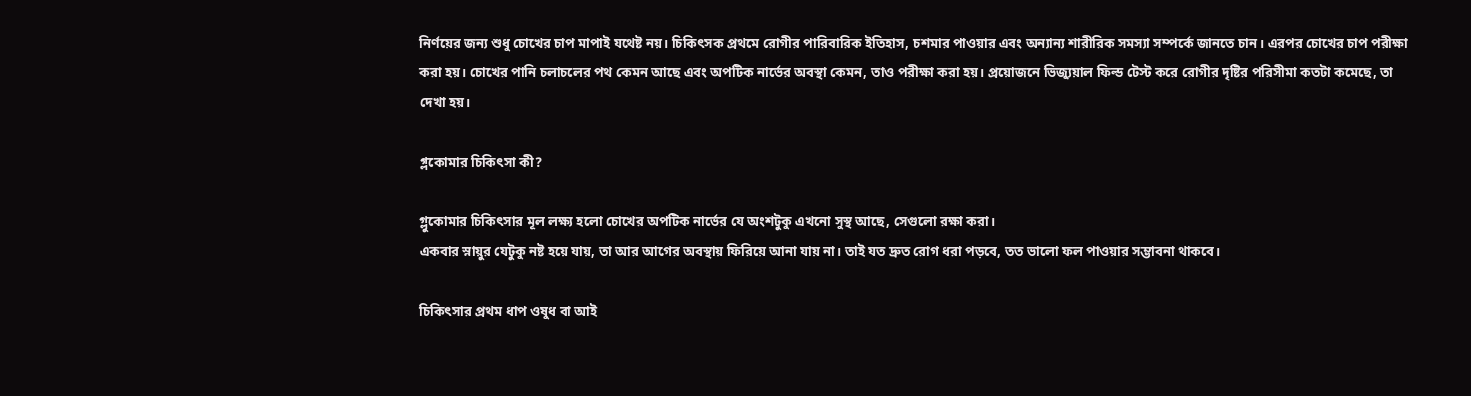নির্ণয়ের জন্য শুধু চোখের চাপ মাপাই যথেষ্ট নয়। চিকিৎসক প্রথমে রোগীর পারিবারিক ইতিহাস, চশমার পাওয়ার এবং অন্যান্য শারীরিক সমস্যা সম্পর্কে জানতে চান। এরপর চোখের চাপ পরীক্ষা করা হয়। চোখের পানি চলাচলের পথ কেমন আছে এবং অপটিক নার্ভের অবস্থা কেমন, তাও পরীক্ষা করা হয়। প্রয়োজনে ভিজ্যুয়াল ফিল্ড টেস্ট করে রোগীর দৃষ্টির পরিসীমা কতটা কমেছে, তা দেখা হয়।

গ্লকোমার চিকিৎসা কী?

গ্লুকোমার চিকিৎসার মূল লক্ষ্য হলো চোখের অপটিক নার্ভের যে অংশটুকু এখনো সুস্থ আছে, সেগুলো রক্ষা করা।
একবার স্নায়ুর যেটুকু নষ্ট হয়ে যায়, তা আর আগের অবস্থায় ফিরিয়ে আনা যায় না। তাই যত দ্রুত রোগ ধরা পড়বে, তত ভালো ফল পাওয়ার সম্ভাবনা থাকবে।

চিকিৎসার প্রথম ধাপ ওষুধ বা আই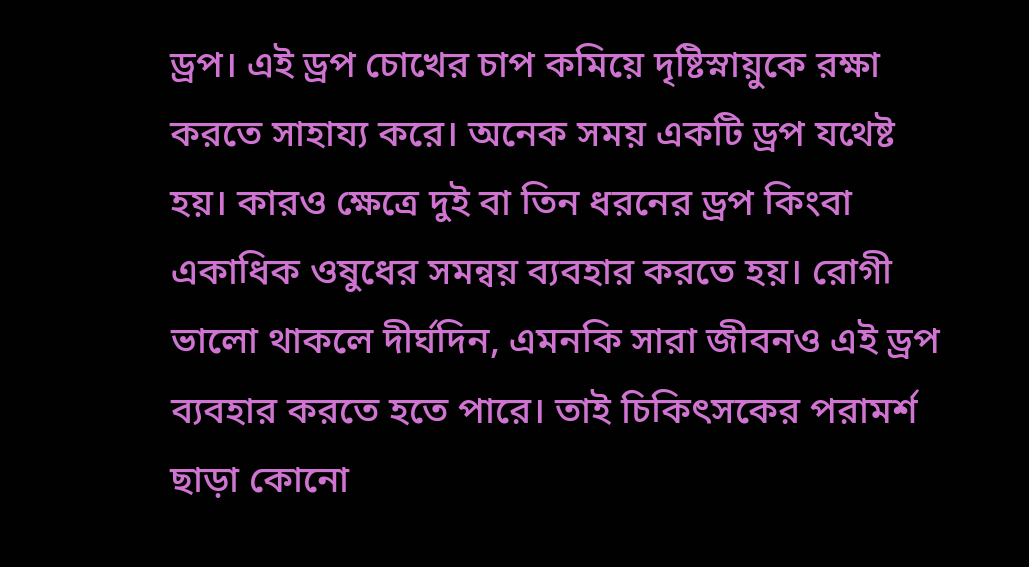ড্রপ। এই ড্রপ চোখের চাপ কমিয়ে দৃষ্টিস্নায়ুকে রক্ষা করতে সাহায্য করে। অনেক সময় একটি ড্রপ যথেষ্ট হয়। কারও ক্ষেত্রে দুই বা তিন ধরনের ড্রপ কিংবা একাধিক ওষুধের সমন্বয় ব্যবহার করতে হয়। রোগী ভালো থাকলে দীর্ঘদিন, এমনকি সারা জীবনও এই ড্রপ ব্যবহার করতে হতে পারে। তাই চিকিৎসকের পরামর্শ ছাড়া কোনো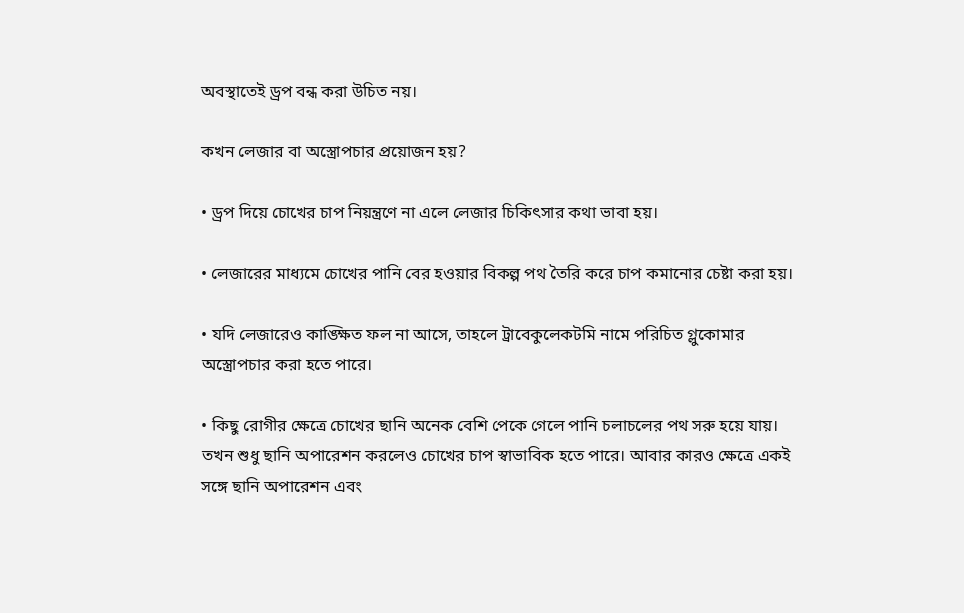অবস্থাতেই ড্রপ বন্ধ করা উচিত নয়।

কখন লেজার বা অস্ত্রোপচার প্রয়োজন হয়?

• ড্রপ দিয়ে চোখের চাপ নিয়ন্ত্রণে না এলে লেজার চিকিৎসার কথা ভাবা হয়।

• লেজারের মাধ্যমে চোখের পানি বের হওয়ার বিকল্প পথ তৈরি করে চাপ কমানোর চেষ্টা করা হয়।

• যদি লেজারেও কাঙ্ক্ষিত ফল না আসে, তাহলে ট্রাবেকুলেকটমি নামে পরিচিত গ্লুকোমার অস্ত্রোপচার করা হতে পারে।

• কিছু রোগীর ক্ষেত্রে চোখের ছানি অনেক বেশি পেকে গেলে পানি চলাচলের পথ সরু হয়ে যায়। তখন শুধু ছানি অপারেশন করলেও চোখের চাপ স্বাভাবিক হতে পারে। আবার কারও ক্ষেত্রে একই সঙ্গে ছানি অপারেশন এবং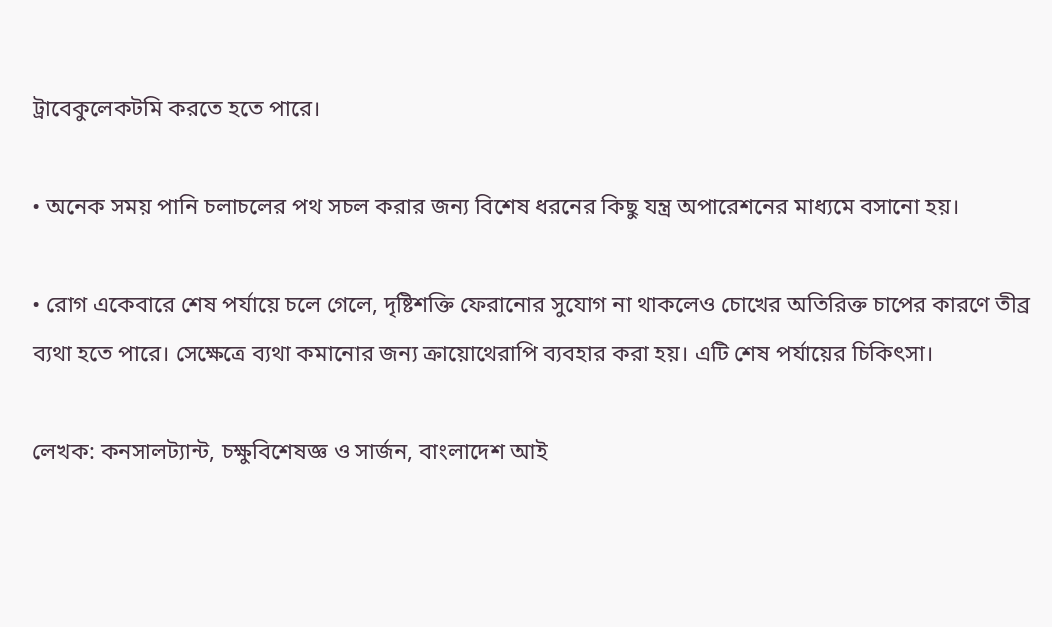ট্রাবেকুলেকটমি করতে হতে পারে।

• অনেক সময় পানি চলাচলের পথ সচল করার জন্য বিশেষ ধরনের কিছু যন্ত্র অপারেশনের মাধ্যমে বসানো হয়।

• রোগ একেবারে শেষ পর্যায়ে চলে গেলে, দৃষ্টিশক্তি ফেরানোর সুযোগ না থাকলেও চোখের অতিরিক্ত চাপের কারণে তীব্র ব্যথা হতে পারে। সেক্ষেত্রে ব্যথা কমানোর জন্য ক্রায়োথেরাপি ব্যবহার করা হয়। এটি শেষ পর্যায়ের চিকিৎসা।

লেখক: কনসালট্যান্ট, চক্ষুবিশেষজ্ঞ ও সার্জন, বাংলাদেশ আই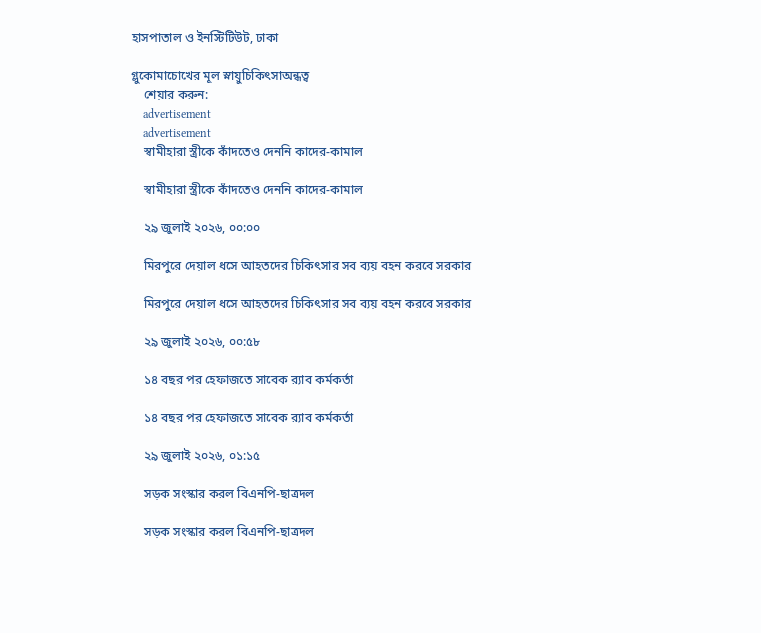হাসপাতাল ও ইনস্টিটিউট, ঢাকা

গ্লুকোমাচোখের মূল স্নায়ুচিকিৎসাঅন্ধত্ব
    শেয়ার করুন:
    advertisement
    advertisement
    স্বামীহারা স্ত্রীকে কাঁদতেও দেননি কাদের-কামাল

    স্বামীহারা স্ত্রীকে কাঁদতেও দেননি কাদের-কামাল

    ২৯ জুলাই ২০২৬, ০০:০০

    মিরপুরে দেয়াল ধসে আহতদের চিকিৎসার সব ব্যয় বহন করবে সরকার

    মিরপুরে দেয়াল ধসে আহতদের চিকিৎসার সব ব্যয় বহন করবে সরকার

    ২৯ জুলাই ২০২৬, ০০:৫৮

    ১৪ বছর পর হেফাজতে সাবেক র‌্যাব কর্মকর্তা

    ১৪ বছর পর হেফাজতে সাবেক র‌্যাব কর্মকর্তা

    ২৯ জুলাই ২০২৬, ০১:১৫

    সড়ক সংস্কার করল বিএনপি-ছাত্রদল

    সড়ক সংস্কার করল বিএনপি-ছাত্রদল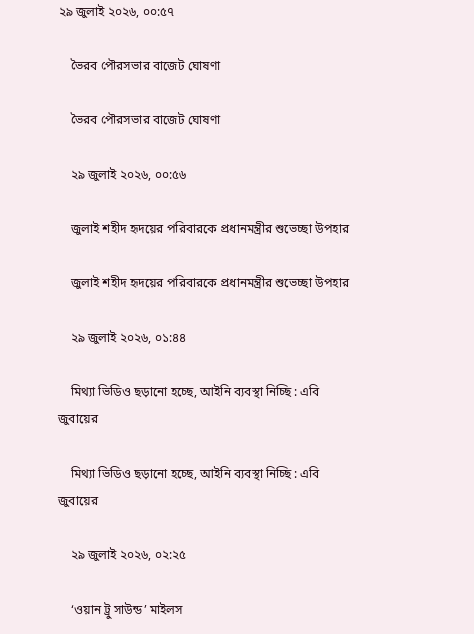২৯ জুলাই ২০২৬, ০০:৫৭

    ভৈরব পৌরসভার বাজেট ঘোষণা

    ভৈরব পৌরসভার বাজেট ঘোষণা

    ২৯ জুলাই ২০২৬, ০০:৫৬

    জুলাই শহীদ হৃদয়ের পরিবারকে প্রধানমন্ত্রীর শুভেচ্ছা উপহার

    জুলাই শহীদ হৃদয়ের পরিবারকে প্রধানমন্ত্রীর শুভেচ্ছা উপহার

    ২৯ জুলাই ২০২৬, ০১:৪৪

    মিথ্যা ভিডিও ছড়ানো হচ্ছে, আইনি ব্যবস্থা নিচ্ছি : এবি জুবায়ের

    মিথ্যা ভিডিও ছড়ানো হচ্ছে, আইনি ব্যবস্থা নিচ্ছি : এবি জুবায়ের

    ২৯ জুলাই ২০২৬, ০২:২৫

    ‘ওয়ান ট্রু সাউন্ড’ মাইলস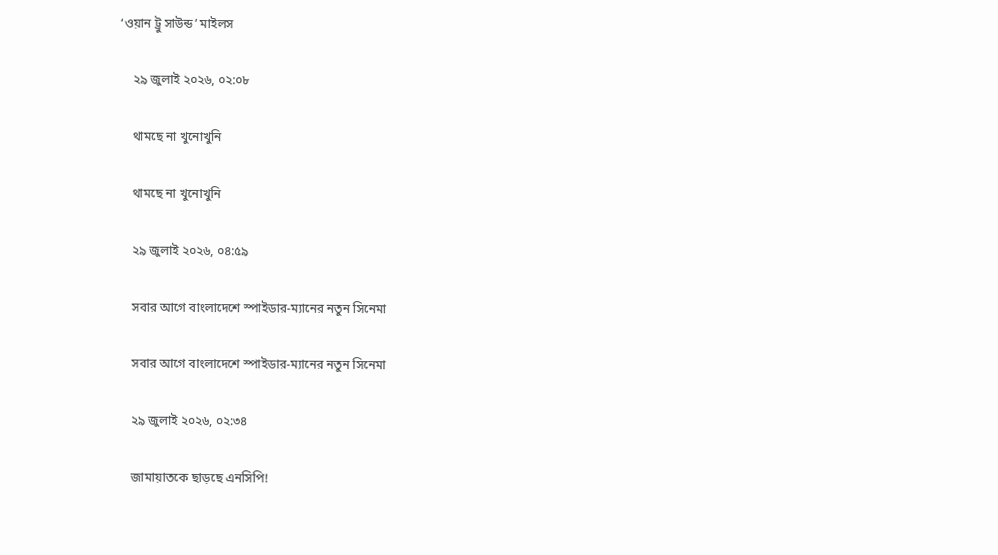‘ওয়ান ট্রু সাউন্ড’ মাইলস

    ২৯ জুলাই ২০২৬, ০২:০৮

    থামছে না খুনোখুনি

    থামছে না খুনোখুনি

    ২৯ জুলাই ২০২৬, ০৪:৫৯

    সবার আগে বাংলাদেশে স্পাইডার-ম্যানের নতুন সিনেমা

    সবার আগে বাংলাদেশে স্পাইডার-ম্যানের নতুন সিনেমা

    ২৯ জুলাই ২০২৬, ০২:৩৪

    জামায়াতকে ছাড়ছে এনসিপি!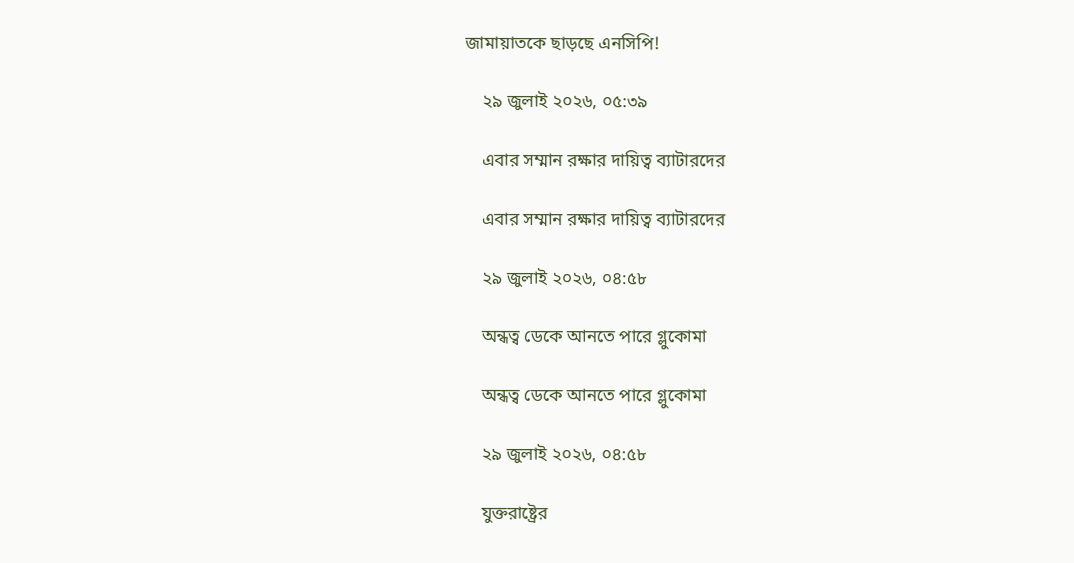জামায়াতকে ছাড়ছে এনসিপি!

    ২৯ জুলাই ২০২৬, ০৫:৩৯

    এবার সম্মান রক্ষার দায়িত্ব ব্যাটারদের

    এবার সম্মান রক্ষার দায়িত্ব ব্যাটারদের

    ২৯ জুলাই ২০২৬, ০৪:৫৮

    অন্ধত্ব ডেকে আনতে পারে গ্লুকোমা

    অন্ধত্ব ডেকে আনতে পারে গ্লুকোমা

    ২৯ জুলাই ২০২৬, ০৪:৫৮

    যুক্তরাষ্ট্রের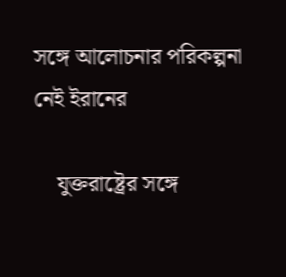সঙ্গে আলোচনার পরিকল্পনা নেই ইরানের

    যুক্তরাষ্ট্রের সঙ্গে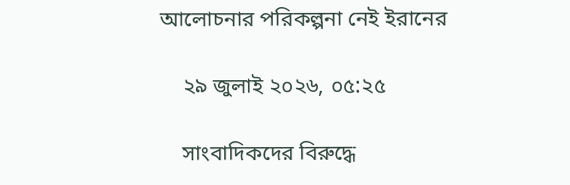আলোচনার পরিকল্পনা নেই ইরানের

    ২৯ জুলাই ২০২৬, ০৫:২৫

    সাংবাদিকদের বিরুদ্ধে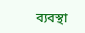ব্যবস্থা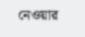নেওয়ার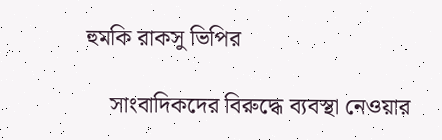হুমকি রাকসু ভিপির

    সাংবাদিকদের বিরুদ্ধে ব্যবস্থা নেওয়ার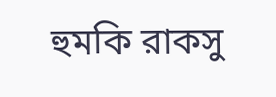হুমকি রাকসু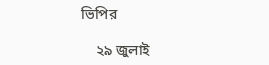ভিপির

    ২৯ জুলাই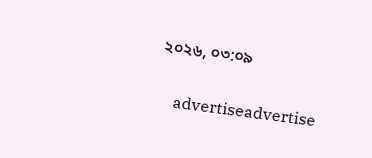২০২৬, ০৩:০৯

    advertiseadvertise